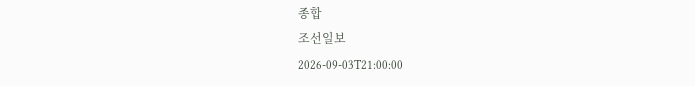종합
조선일보
2026-09-03T21:00:00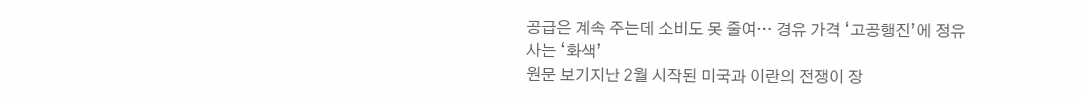공급은 계속 주는데 소비도 못 줄여… 경유 가격 ‘고공행진’에 정유사는 ‘화색’
원문 보기지난 2월 시작된 미국과 이란의 전쟁이 장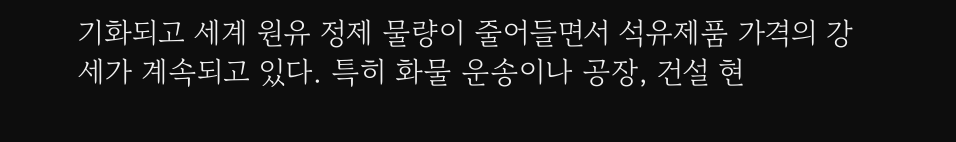기화되고 세계 원유 정제 물량이 줄어들면서 석유제품 가격의 강세가 계속되고 있다. 특히 화물 운송이나 공장, 건설 현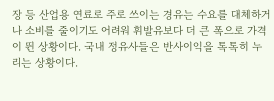장 등 산업용 연료로 주로 쓰이는 경유는 수요를 대체하거나 소비를 줄이기도 어려워 휘발유보다 더 큰 폭으로 가격이 뛴 상황이다. 국내 정유사들은 반사이익을 톡톡히 누리는 상황이다.